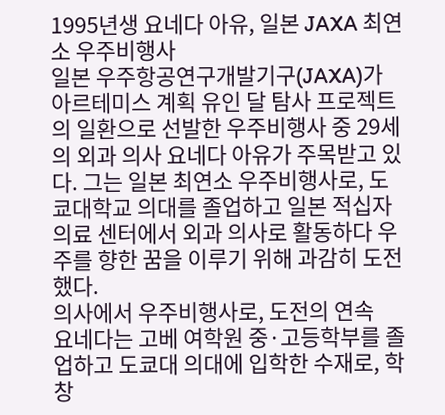1995년생 요네다 아유, 일본 JAXA 최연소 우주비행사
일본 우주항공연구개발기구(JAXA)가 아르테미스 계획 유인 달 탐사 프로젝트의 일환으로 선발한 우주비행사 중 29세의 외과 의사 요네다 아유가 주목받고 있다. 그는 일본 최연소 우주비행사로, 도쿄대학교 의대를 졸업하고 일본 적십자 의료 센터에서 외과 의사로 활동하다 우주를 향한 꿈을 이루기 위해 과감히 도전했다.
의사에서 우주비행사로, 도전의 연속
요네다는 고베 여학원 중·고등학부를 졸업하고 도쿄대 의대에 입학한 수재로, 학창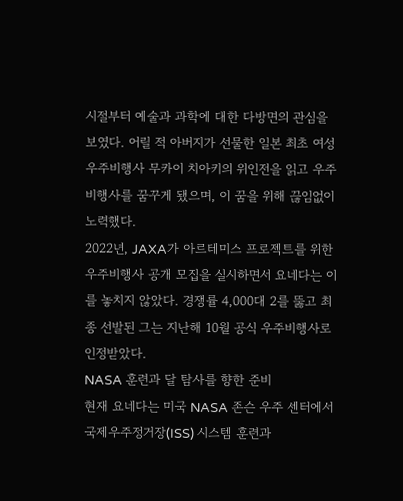시절부터 예술과 과학에 대한 다방면의 관심을 보였다. 어릴 적 아버지가 선물한 일본 최초 여성 우주비행사 무카이 치아키의 위인전을 읽고 우주비행사를 꿈꾸게 됐으며, 이 꿈을 위해 끊임없이 노력했다.
2022년, JAXA가 아르테미스 프로젝트를 위한 우주비행사 공개 모집을 실시하면서 요네다는 이를 놓치지 않았다. 경쟁률 4,000대 2를 뚫고 최종 선발된 그는 지난해 10월 공식 우주비행사로 인정받았다.
NASA 훈련과 달 탐사를 향한 준비
현재 요네다는 미국 NASA 존슨 우주 센터에서 국제우주정거장(ISS) 시스템 훈련과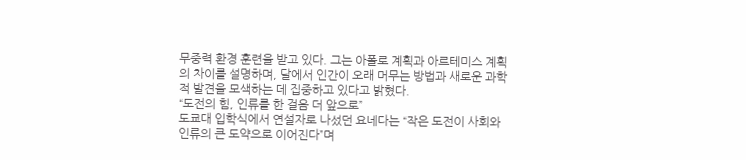무중력 환경 훈련을 받고 있다. 그는 아폴로 계획과 아르테미스 계획의 차이를 설명하며, 달에서 인간이 오래 머무는 방법과 새로운 과학적 발견을 모색하는 데 집중하고 있다고 밝혔다.
“도전의 힘, 인류를 한 걸음 더 앞으로”
도쿄대 입학식에서 연설자로 나섰던 요네다는 “작은 도전이 사회와 인류의 큰 도약으로 이어진다”며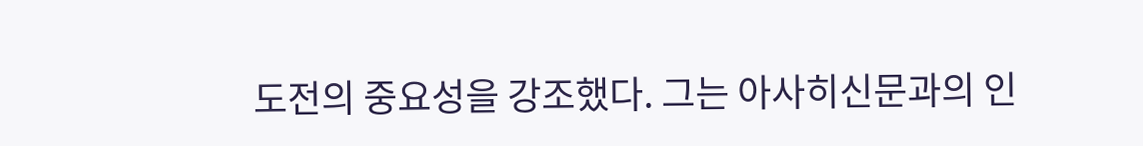도전의 중요성을 강조했다. 그는 아사히신문과의 인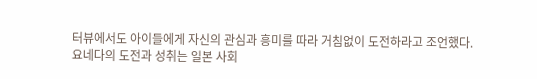터뷰에서도 아이들에게 자신의 관심과 흥미를 따라 거침없이 도전하라고 조언했다.
요네다의 도전과 성취는 일본 사회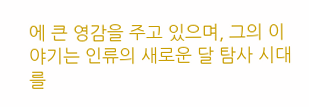에 큰 영감을 주고 있으며, 그의 이야기는 인류의 새로운 달 탐사 시대를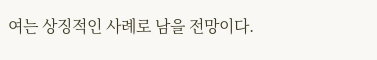여는 상징적인 사례로 남을 전망이다.